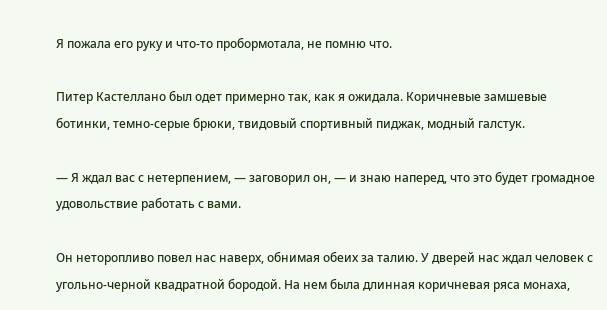Я пожала его руку и что-то пробормотала, не помню что.

Питер Кастеллано был одет примерно так, как я ожидала. Коричневые замшевые ботинки, темно-серые брюки, твидовый спортивный пиджак, модный галстук.

— Я ждал вас с нетерпением, — заговорил он, — и знаю наперед, что это будет громадное удовольствие работать с вами.

Он неторопливо повел нас наверх, обнимая обеих за талию. У дверей нас ждал человек с угольно-черной квадратной бородой. На нем была длинная коричневая ряса монаха,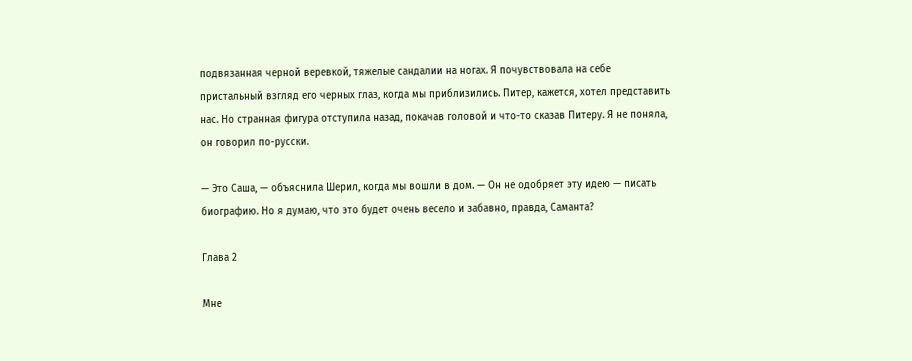подвязанная черной веревкой, тяжелые сандалии на ногах. Я почувствовала на себе пристальный взгляд его черных глаз, когда мы приблизились. Питер, кажется, хотел представить нас. Но странная фигура отступила назад, покачав головой и что-то сказав Питеру. Я не поняла, он говорил по-русски.

— Это Саша, — объяснила Шерил, когда мы вошли в дом. — Он не одобряет эту идею — писать биографию. Но я думаю, что это будет очень весело и забавно, правда, Саманта?

Глава 2

Мне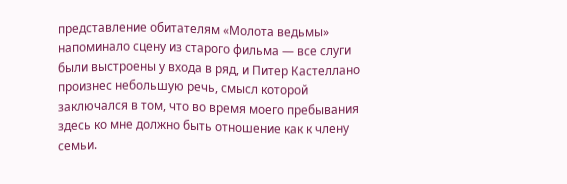представление обитателям «Молота ведьмы» напоминало сцену из старого фильма — все слуги были выстроены у входа в ряд, и Питер Кастеллано произнес небольшую речь, смысл которой заключался в том, что во время моего пребывания здесь ко мне должно быть отношение как к члену семьи.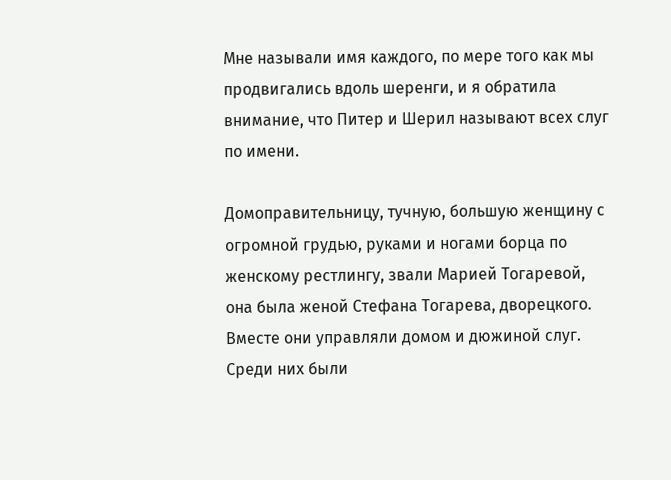Мне называли имя каждого, по мере того как мы продвигались вдоль шеренги, и я обратила внимание, что Питер и Шерил называют всех слуг по имени.

Домоправительницу, тучную, большую женщину с огромной грудью, руками и ногами борца по женскому рестлингу, звали Марией Тогаревой, она была женой Стефана Тогарева, дворецкого. Вместе они управляли домом и дюжиной слуг. Среди них были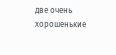две очень хорошенькие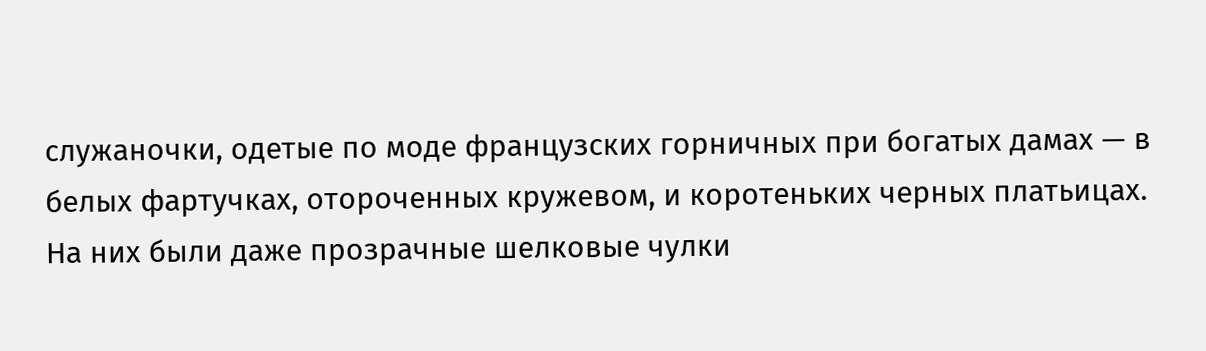служаночки, одетые по моде французских горничных при богатых дамах — в белых фартучках, отороченных кружевом, и коротеньких черных платьицах. На них были даже прозрачные шелковые чулки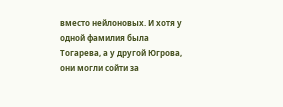вместо нейлоновых. И хотя у одной фамилия была Тогарева, а у другой Югрова, они могли сойти за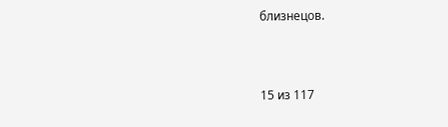близнецов.



15 из 117